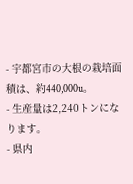- 宇都宮市の大根の栽培面積は、約440,000u。
- 生産量は2,240トンになります。
- 県内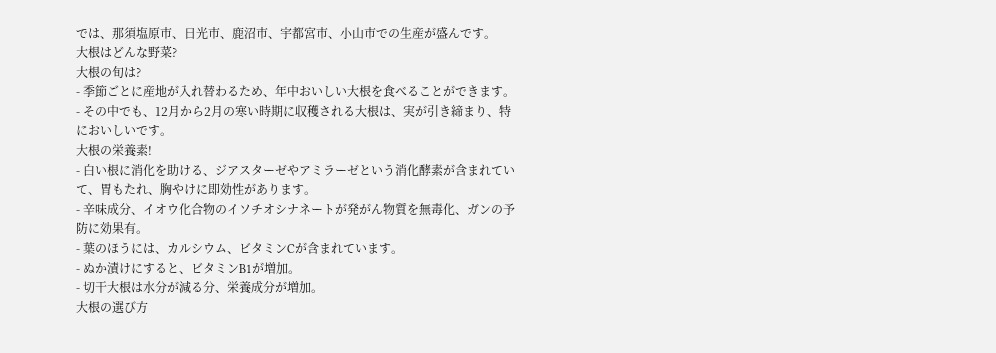では、那須塩原市、日光市、鹿沼市、宇都宮市、小山市での生産が盛んです。
大根はどんな野菜?
大根の旬は?
- 季節ごとに産地が入れ替わるため、年中おいしい大根を食べることができます。
- その中でも、12月から2月の寒い時期に収穫される大根は、実が引き締まり、特においしいです。
大根の栄養素!
- 白い根に消化を助ける、ジアスターゼやアミラーゼという消化酵素が含まれていて、胃もたれ、胸やけに即効性があります。
- 辛味成分、イオウ化合物のイソチオシナネートが発がん物質を無毒化、ガンの予防に効果有。
- 葉のほうには、カルシウム、ビタミンCが含まれています。
- ぬか漬けにすると、ビタミンB1が増加。
- 切干大根は水分が減る分、栄養成分が増加。
大根の選び方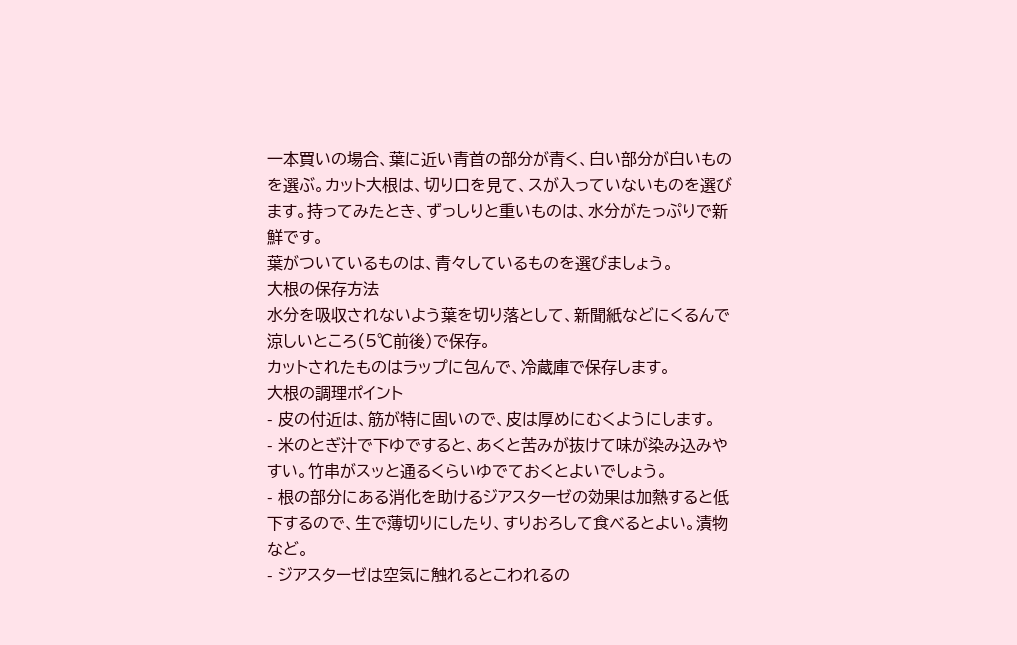一本買いの場合、葉に近い青首の部分が青く、白い部分が白いものを選ぶ。カット大根は、切り口を見て、スが入っていないものを選びます。持ってみたとき、ずっしりと重いものは、水分がたっぷりで新鮮です。
葉がついているものは、青々しているものを選びましょう。
大根の保存方法
水分を吸収されないよう葉を切り落として、新聞紙などにくるんで涼しいところ(5℃前後)で保存。
カットされたものはラップに包んで、冷蔵庫で保存します。
大根の調理ポイント
- 皮の付近は、筋が特に固いので、皮は厚めにむくようにします。
- 米のとぎ汁で下ゆですると、あくと苦みが抜けて味が染み込みやすい。竹串がスッと通るくらいゆでておくとよいでしょう。
- 根の部分にある消化を助けるジアスターゼの効果は加熱すると低下するので、生で薄切りにしたり、すりおろして食べるとよい。漬物など。
- ジアスターゼは空気に触れるとこわれるの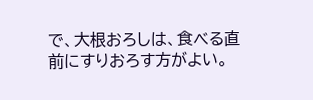で、大根おろしは、食べる直前にすりおろす方がよい。